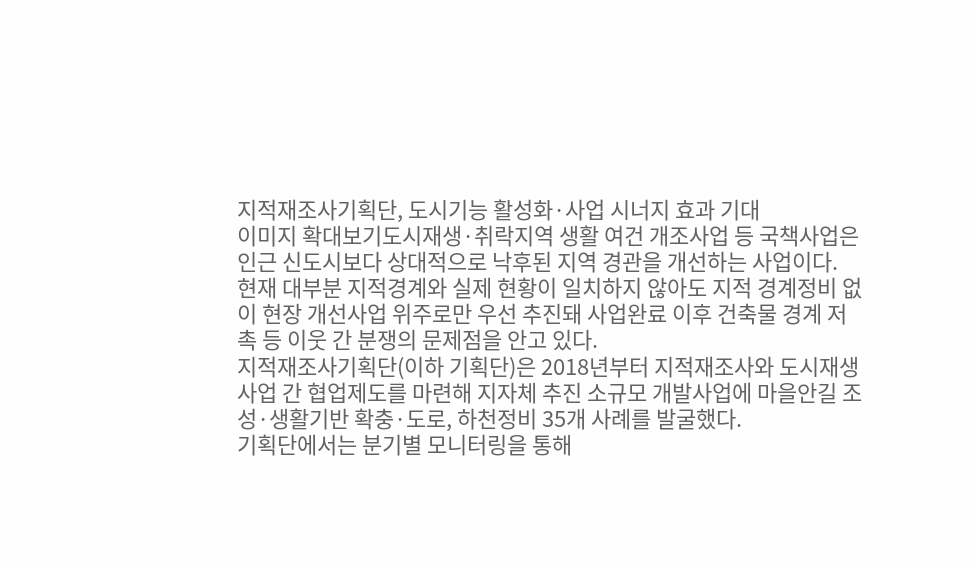지적재조사기획단, 도시기능 활성화·사업 시너지 효과 기대
이미지 확대보기도시재생·취락지역 생활 여건 개조사업 등 국책사업은 인근 신도시보다 상대적으로 낙후된 지역 경관을 개선하는 사업이다.
현재 대부분 지적경계와 실제 현황이 일치하지 않아도 지적 경계정비 없이 현장 개선사업 위주로만 우선 추진돼 사업완료 이후 건축물 경계 저촉 등 이웃 간 분쟁의 문제점을 안고 있다.
지적재조사기획단(이하 기획단)은 2018년부터 지적재조사와 도시재생 사업 간 협업제도를 마련해 지자체 추진 소규모 개발사업에 마을안길 조성·생활기반 확충·도로, 하천정비 35개 사례를 발굴했다.
기획단에서는 분기별 모니터링을 통해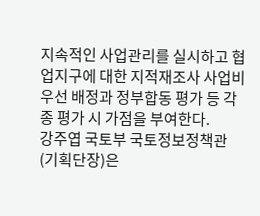지속적인 사업관리를 실시하고 협업지구에 대한 지적재조사 사업비 우선 배정과 정부합동 평가 등 각종 평가 시 가점을 부여한다.
강주엽 국토부 국토정보정책관(기획단장)은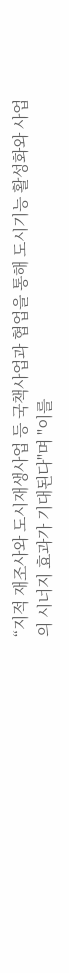“지적 재조사와 도시재생사업 등 국책사업과 협업을 통해 도시기능 활성화와 사업의 시너지 효과가 기대된다"며 "이를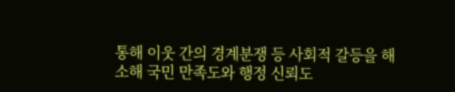통해 이웃 간의 경계분쟁 등 사회적 갈등을 해소해 국민 만족도와 행정 신뢰도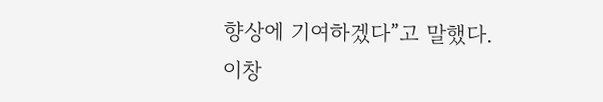향상에 기여하겠다”고 말했다.
이창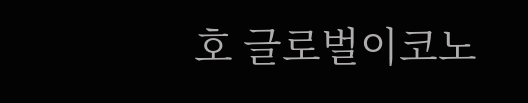호 글로벌이코노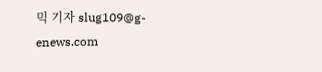믹 기자 slug109@g-enews.com